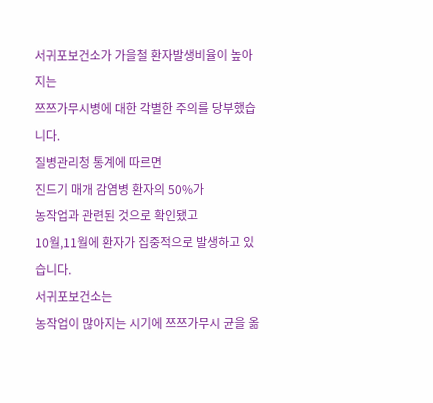서귀포보건소가 가을철 환자발생비율이 높아지는
쯔쯔가무시병에 대한 각별한 주의를 당부했습니다.
질병관리청 통계에 따르면
진드기 매개 감염병 환자의 50%가
농작업과 관련된 것으로 확인됐고
10월,11월에 환자가 집중적으로 발생하고 있습니다.
서귀포보건소는
농작업이 많아지는 시기에 쯔쯔가무시 균을 옮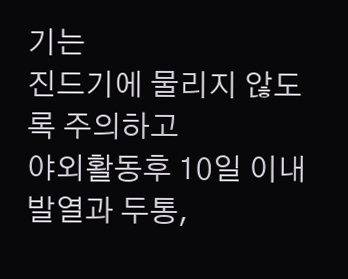기는
진드기에 물리지 않도록 주의하고
야외활동후 10일 이내 발열과 두통,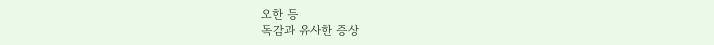오한 등
독감과 유사한 증상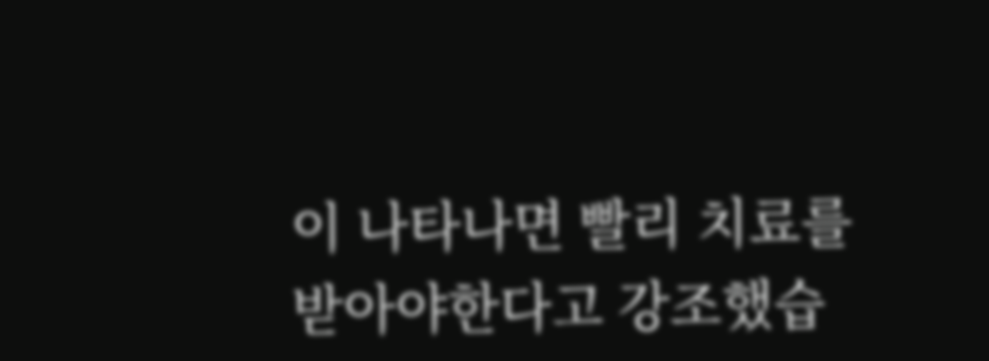이 나타나면 빨리 치료를
받아야한다고 강조했습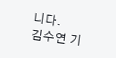니다.
김수연 기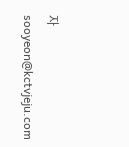자
sooyeon@kctvjeju.com